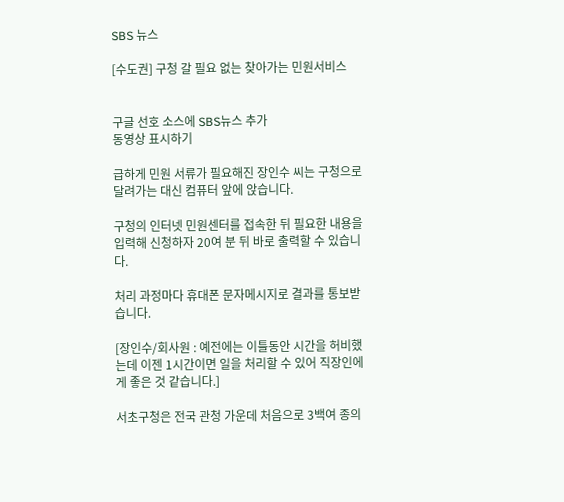SBS 뉴스

[수도권] 구청 갈 필요 없는 찾아가는 민원서비스


구글 선호 소스에 SBS뉴스 추가
동영상 표시하기

급하게 민원 서류가 필요해진 장인수 씨는 구청으로 달려가는 대신 컴퓨터 앞에 앉습니다.

구청의 인터넷 민원센터를 접속한 뒤 필요한 내용을 입력해 신청하자 20여 분 뒤 바로 출력할 수 있습니다.

처리 과정마다 휴대폰 문자메시지로 결과를 통보받습니다.

[장인수/회사원 : 예전에는 이틀동안 시간을 허비했는데 이젠 1시간이면 일을 처리할 수 있어 직장인에게 좋은 것 같습니다.]

서초구청은 전국 관청 가운데 처음으로 3백여 종의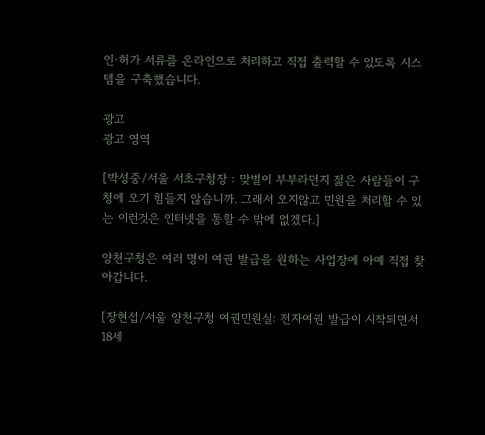인·허가 서류를 온라인으로 처리하고 직접 출력할 수 있도록 시스템을 구축했습니다.

광고
광고 영역

[박성중/서울 서초구청장 : 맞벌이 부부라던지 젊은 사람들이 구청에 오기 힘들지 않습니까. 그래서 오지않고 민원을 처리할 수 있는 이런것은 인터넷을 통할 수 밖에 없겠다.]

양천구청은 여러 명이 여권 발급을 원하는 사업장에 아예 직접 찾아갑니다.

[장현섭/서울 양천구청 여권민원실: 전자여권 발급이 시작되면서 18세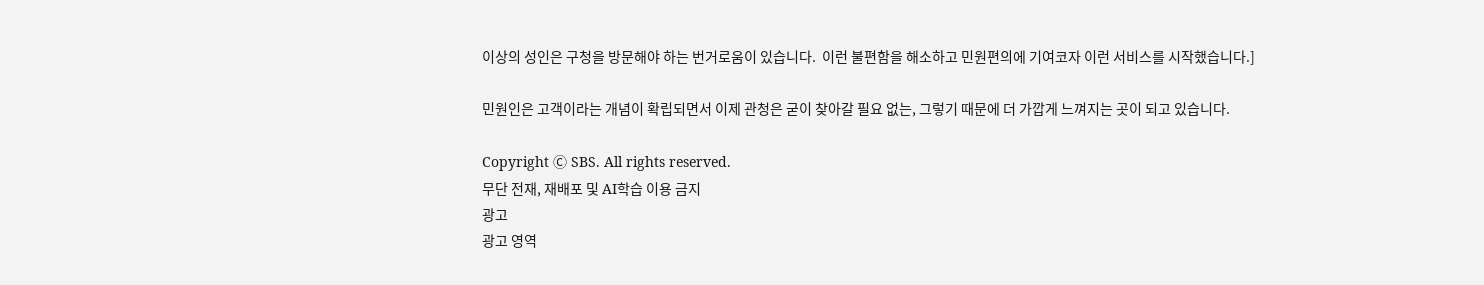이상의 성인은 구청을 방문해야 하는 번거로움이 있습니다.  이런 불편함을 해소하고 민원편의에 기여코자 이런 서비스를 시작했습니다.]

민원인은 고객이라는 개념이 확립되면서 이제 관청은 굳이 찾아갈 필요 없는, 그렇기 때문에 더 가깝게 느껴지는 곳이 되고 있습니다.

Copyright Ⓒ SBS. All rights reserved.
무단 전재, 재배포 및 AI학습 이용 금지
광고
광고 영역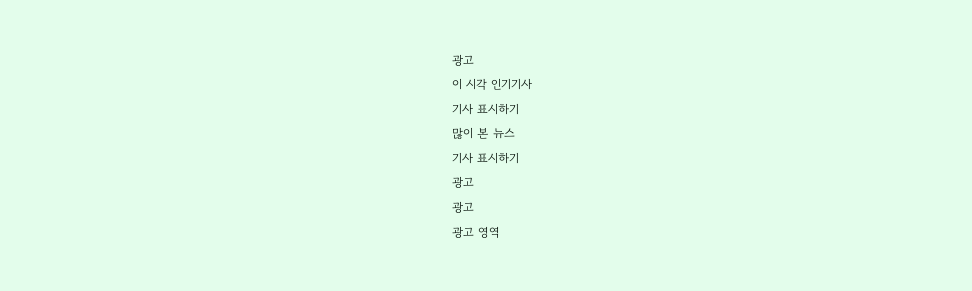광고
이 시각 인기기사
기사 표시하기
많이 본 뉴스
기사 표시하기
광고
광고
광고 영역